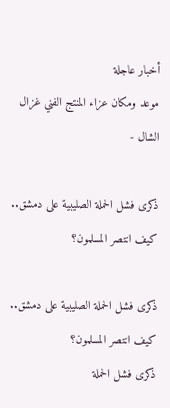أخبار عاجلة
موعد ومكان عزاء المنتج الفني غزال الشال -

ذكرى فشل الحملة الصليبية على دمشق.. كيف انتصر المسلمون؟

ذكرى فشل الحملة الصليبية على دمشق.. كيف انتصر المسلمون؟
ذكرى فشل الحملة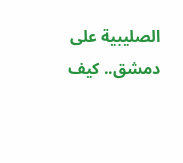الصليبية على دمشق.. كيف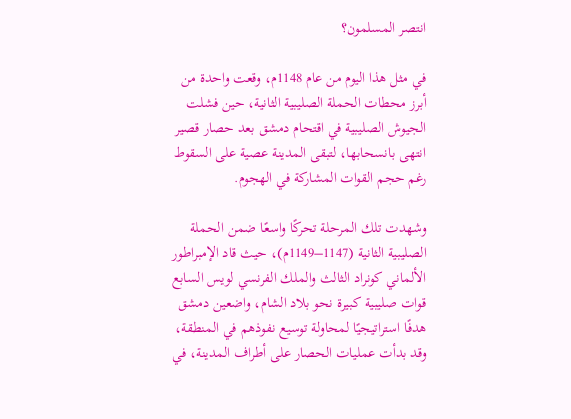انتصر المسلمون؟

في مثل هذا اليوم من عام 1148م، وقعت واحدة من أبرز محطات الحملة الصليبية الثانية، حين فشلت الجيوش الصليبية في اقتحام دمشق بعد حصار قصير انتهى بانسحابها، لتبقى المدينة عصية على السقوط رغم حجم القوات المشاركة في الهجوم.

وشهدت تلك المرحلة تحركًا واسعًا ضمن الحملة الصليبية الثانية (1147–1149م)، حيث قاد الإمبراطور الألماني كونراد الثالث والملك الفرنسي لويس السابع قوات صليبية كبيرة نحو بلاد الشام، واضعين دمشق هدفًا استراتيجيًا لمحاولة توسيع نفوذهم في المنطقة، وقد بدأت عمليات الحصار على أطراف المدينة، في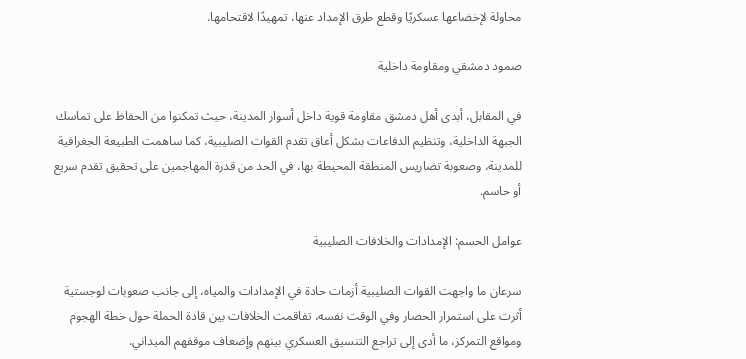محاولة لإخضاعها عسكريًا وقطع طرق الإمداد عنها، تمهيدًا لاقتحامها.

صمود دمشقي ومقاومة داخلية

في المقابل، أبدى أهل دمشق مقاومة قوية داخل أسوار المدينة، حيث تمكنوا من الحفاظ على تماسك الجبهة الداخلية، وتنظيم الدفاعات بشكل أعاق تقدم القوات الصليبية، كما ساهمت الطبيعة الجغرافية للمدينة، وصعوبة تضاريس المنطقة المحيطة بها، في الحد من قدرة المهاجمين على تحقيق تقدم سريع أو حاسم.

عوامل الحسم: الإمدادات والخلافات الصليبية

سرعان ما واجهت القوات الصليبية أزمات حادة في الإمدادات والمياه، إلى جانب صعوبات لوجستية أثرت على استمرار الحصار وفي الوقت نفسه، تفاقمت الخلافات بين قادة الحملة حول خطة الهجوم ومواقع التمركز، ما أدى إلى تراجع التنسيق العسكري بينهم وإضعاف موقفهم الميداني.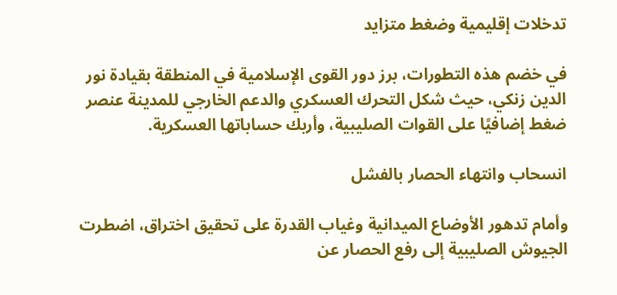تدخلات إقليمية وضغط متزايد

في خضم هذه التطورات، برز دور القوى الإسلامية في المنطقة بقيادة نور الدين زنكي، حيث شكل التحرك العسكري والدعم الخارجي للمدينة عنصر ضغط إضافيًا على القوات الصليبية، وأربك حساباتها العسكرية.

انسحاب وانتهاء الحصار بالفشل

وأمام تدهور الأوضاع الميدانية وغياب القدرة على تحقيق اختراق، اضطرت الجيوش الصليبية إلى رفع الحصار عن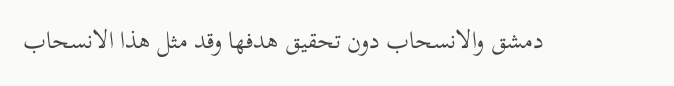دمشق والانسحاب دون تحقيق هدفها وقد مثل هذا الانسحاب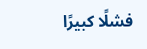فشلًا كبيرًا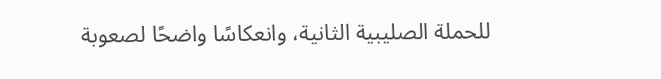للحملة الصليبية الثانية، وانعكاسًا واضحًا لصعوبة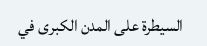السيطرة على المدن الكبرى في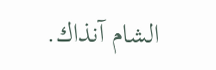الشام آنذاك.